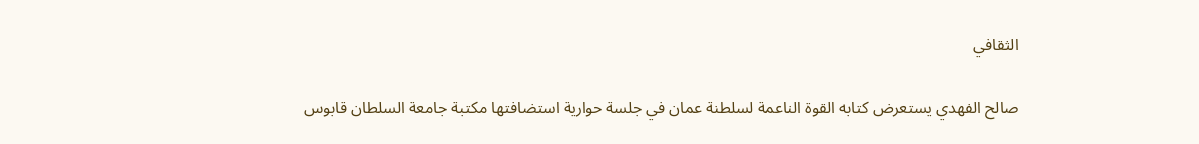الثقافي

صالح الفهدي يستعرض كتابه القوة الناعمة لسلطنة عمان في جلسة حوارية استضافتها مكتبة جامعة السلطان قابوس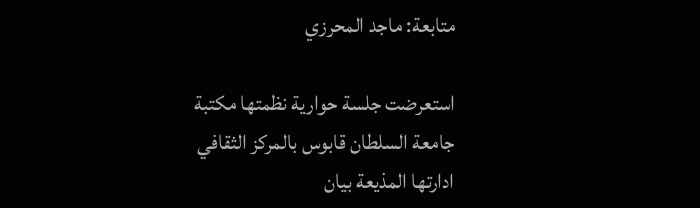متابعة: ماجد المحرزي

استعرضت جلسة حوارية نظمتها مكتبة جامعة السلطان قابوس بالمركز الثقافي ادارتها المذيعة بيان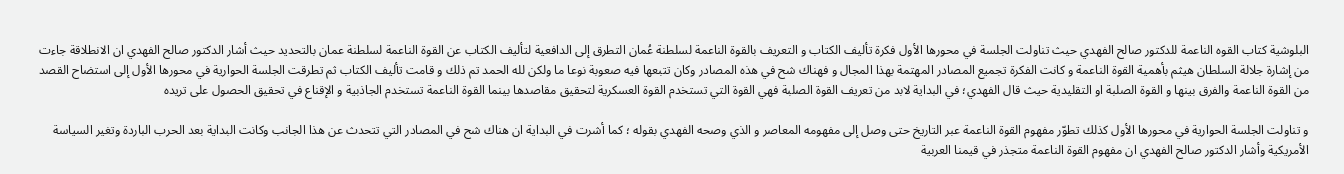البلوشية كتاب القوه الناعمة للدكتور صالح الفهدي حيث تناولت الجلسة في محورها الأول فكرة تأليف الكتاب و التعريف بالقوة الناعمة لسلطنة عُمان التطرق إلى الدافعية لتأليف الكتاب عن القوة الناعمة لسلطنة عمان بالتحديد حيث أشار الدكتور صالح الفهدي ان الانطلاقة جاءت من إشارة جلالة السلطان هيثم بأهمية القوة الناعمة و كانت الفكرة تجميع المصادر المهتمة بهذا المجال و فهناك شح في هذه المصادر وكان تتبعها فيه صعوبة نوعا ما ولكن لله الحمد تم ذلك و قامت تأليف الكتاب ثم تطرقت الجلسة الحوارية في محورها الأول إلى استضاح القصد من القوة الناعمة والفرق بينها و القوة الصلبة او التقليدية حيث قال الفهدي؛ في البداية لابد من تعريف القوة الصلبة فهي القوة التي تستخدم القوة العسكرية لتحقيق مقاصدها بينما القوة الناعمة تستخدم الجاذبية و الإقناع في تحقيق الحصول على تريده

و تناولت الجلسة الحوارية في محورها الأول كذلك تطوّر مفهوم القوة الناعمة عبر التاريخ حتى وصل إلى مفهومه المعاصر و الذي وصحه الفهدي بقوله ؛ كما أشرت في البداية ان هناك شح في المصادر التي تتحدث عن هذا الجانب وكانت البداية بعد الحرب الباردة وتغير السياسة الأمريكية وأشار الدكتور صالح الفهدي ان مفهوم القوة الناعمة متجذر في قيمنا العربية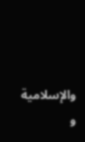والإسلامية و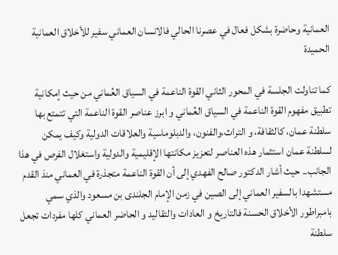العمانية وحاضرة بشكل فعال في عصرنا الحالي فالانسان العماني سفير للأخلاق العمانية الحميدة

كما تناولت الجلسة في المحور الثاني القوة الناعمة في السياق العُماني من حيث إمكانية تطبيق مفهوم القوة الناعمة في السياق العُماني و ابرز عناصر القوة الناعمة التي تتمتع بها سلطنة عمان، كالثقافة، و التراث،والفنون، والدبلوماسية والعلاقات الدولية وكيف يمكن لسلطنة عمان استثمار هذه العناصر لتعزيز مكانتها الإقليمية والدولية واستغلال الفرص في هذا الجانب.. حيث أشار الدكتور صالح الفهدي إلى أن القوة الناعمة متجذرة في العماني منذ القدم مستشهدا بالسفير العماني إلى الصين في زمن الإمام الجلندى بن مسعود والذي سمي بامبراطور الأخلاق الحسنة فالتاريخ و العادات والتقاليد و الحاضر العماني كلها مفردات تجعل سلطنة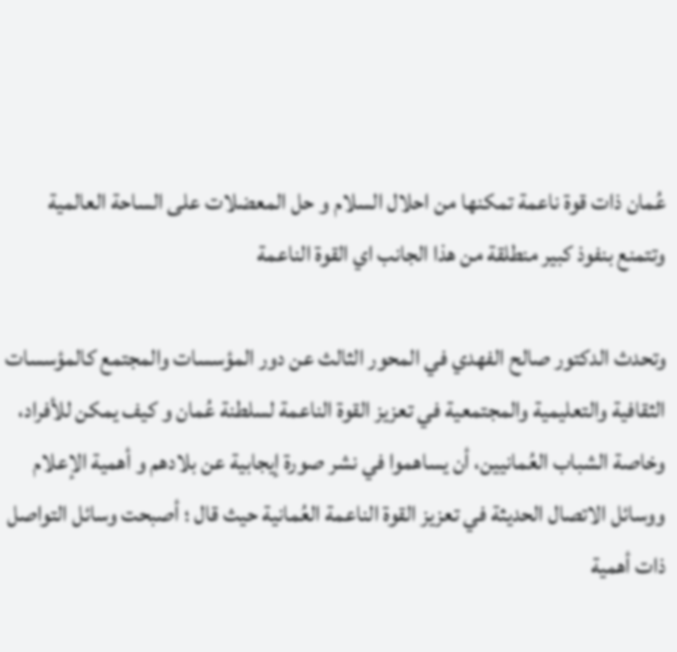عُمان ذات قوة ناعمة تمكنها من احلال السلام و حل المعضلات على الساحة العالمية وتتمنع بنفوذ كبير منطلقة من هذا الجانب اي القوة الناعمة

وتحدث الدكتور صالح الفهدي في المحور الثالث عن دور المؤسسات والمجتمع كالمؤسسات الثقافية والتعليمية والمجتمعية في تعزيز القوة الناعمة لسلطنة عُمان و كيف يمكن للأفراد، وخاصة الشباب العُمانيين، أن يساهموا في نشر صورة إيجابية عن بلادهم و أهمية الإعلام ووسائل الاتصال الحديثة في تعزيز القوة الناعمة العُمانية حيث قال ؛ أصبحت وسائل التواصل ذات أهمية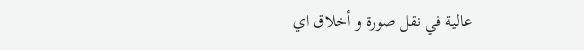عالية في نقل صورة و أخلاق اي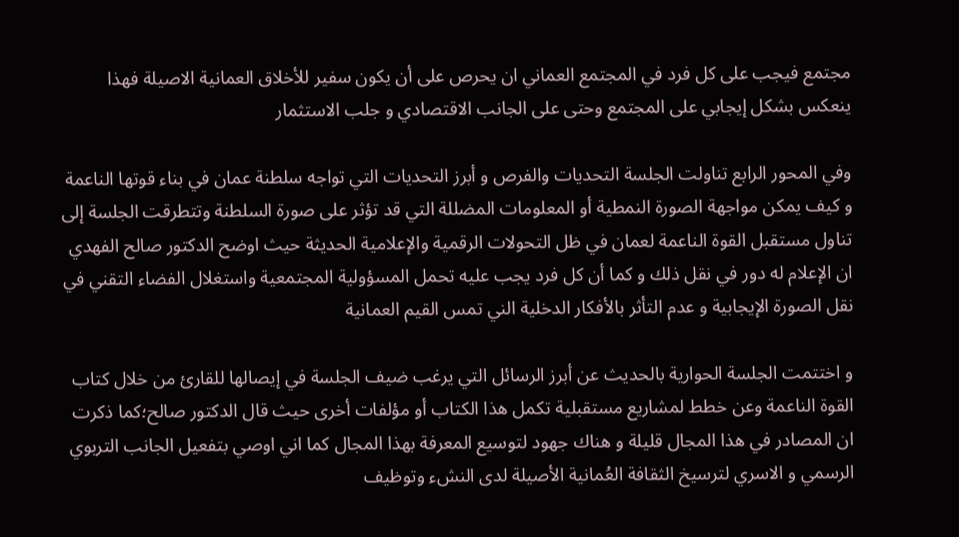مجتمع فيجب على كل فرد في المجتمع العماني ان يحرص على أن يكون سفير للأخلاق العمانية الاصيلة فهذا ينعكس بشكل إيجابي على المجتمع وحتى على الجانب الاقتصادي و جلب الاستثمار

وفي المحور الرابع تناولت الجلسة التحديات والفرص و أبرز التحديات التي تواجه سلطنة عمان في بناء قوتها الناعمة و كيف يمكن مواجهة الصورة النمطية أو المعلومات المضللة التي قد تؤثر على صورة السلطنة وتتطرقت الجلسة إلى تناول مستقبل القوة الناعمة لعمان في ظل التحولات الرقمية والإعلامية الحديثة حيث اوضح الدكتور صالح الفهدي ان الإعلام له دور في نقل ذلك و كما أن كل فرد يجب عليه تحمل المسؤولية المجتمعية واستغلال الفضاء التقني في نقل الصورة الإيجابية و عدم التأثر بالأفكار الدخلية الني تمس القيم العمانية

و اختتمت الجلسة الحوارية بالحديث عن أبرز الرسائل التي يرغب ضيف الجلسة في إيصالها للقارئ من خلال كتاب القوة الناعمة وعن خطط لمشاريع مستقبلية تكمل هذا الكتاب أو مؤلفات أخرى حيث قال الدكتور صالح؛كما ذكرت ان المصادر في هذا المجال قليلة و هناك جهود لتوسيع المعرفة بهذا المجال كما اني اوصي بتفعيل الجانب التربوي الرسمي و الاسري لترسيخ الثقافة العُمانية الأصيلة لدى النشء وتوظيف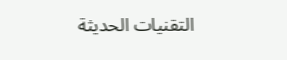التقنيات الحديثة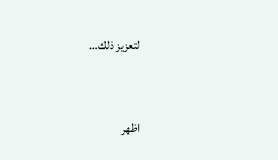لتعزيز ذلك…



اظهر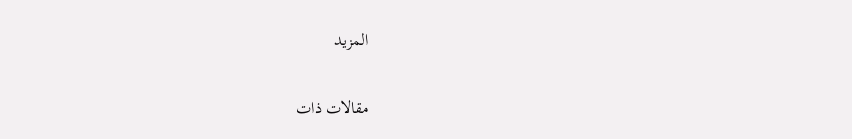المزيد

مقالات ذات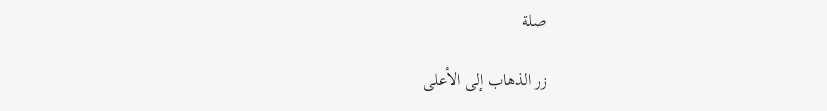صلة

زر الذهاب إلى الأعلى